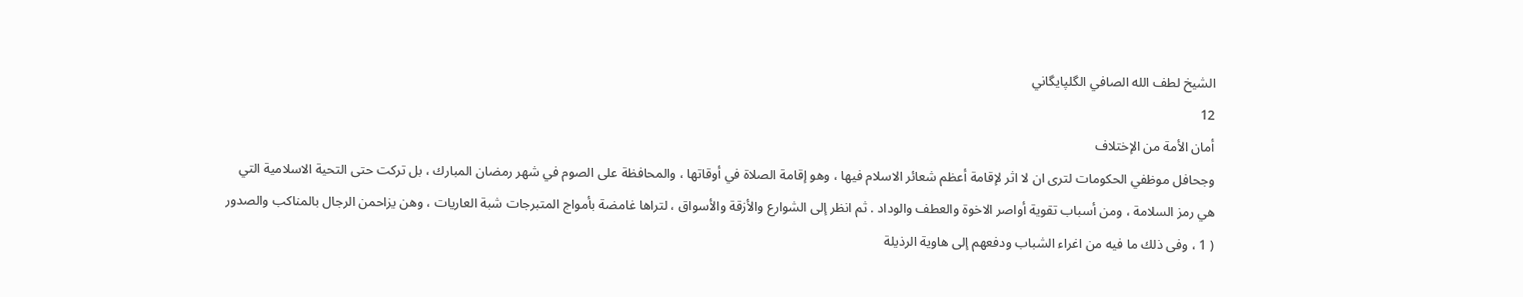الشيخ لطف الله الصافي الگلپايگاني
12
أمان الأمة من الإختلاف
وجحافل موظفي الحكومات لترى ان لا اثر لإقامة أعظم شعائر الاسلام فيها ، وهو إقامة الصلاة في أوقاتها ، والمحافظة على الصوم في شهر رمضان المبارك ، بل تركت حتى التحية الاسلامية التي هي رمز السلامة ، ومن أسباب تقوية أواصر الاخوة والعطف والوداد . ثم انظر إلى الشوارع والأزقة والأسواق ، لتراها غامضة بأمواج المتبرجات شبة العاريات ، وهن يزاحمن الرجال بالمناكب والصدور ( 1 ، وفى ذلك ما فيه من اغراء الشباب ودفعهم إلى هاوية الرذيلة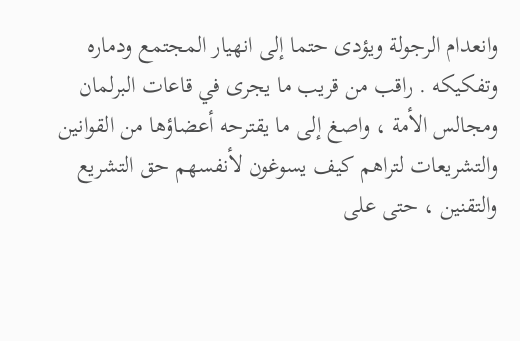وانعدام الرجولة ويؤدى حتما إلى انهيار المجتمع ودماره وتفكيكه . راقب من قريب ما يجرى في قاعات البرلمان ومجالس الأمة ، واصغ إلى ما يقترحه أعضاؤها من القوانين والتشريعات لتراهم كيف يسوغون لأنفسهم حق التشريع والتقنين ، حتى على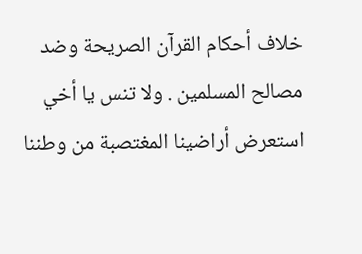خلاف أحكام القرآن الصريحة وضد مصالح المسلمين . ولا تنس يا أخي استعرض أراضينا المغتصبة من وطننا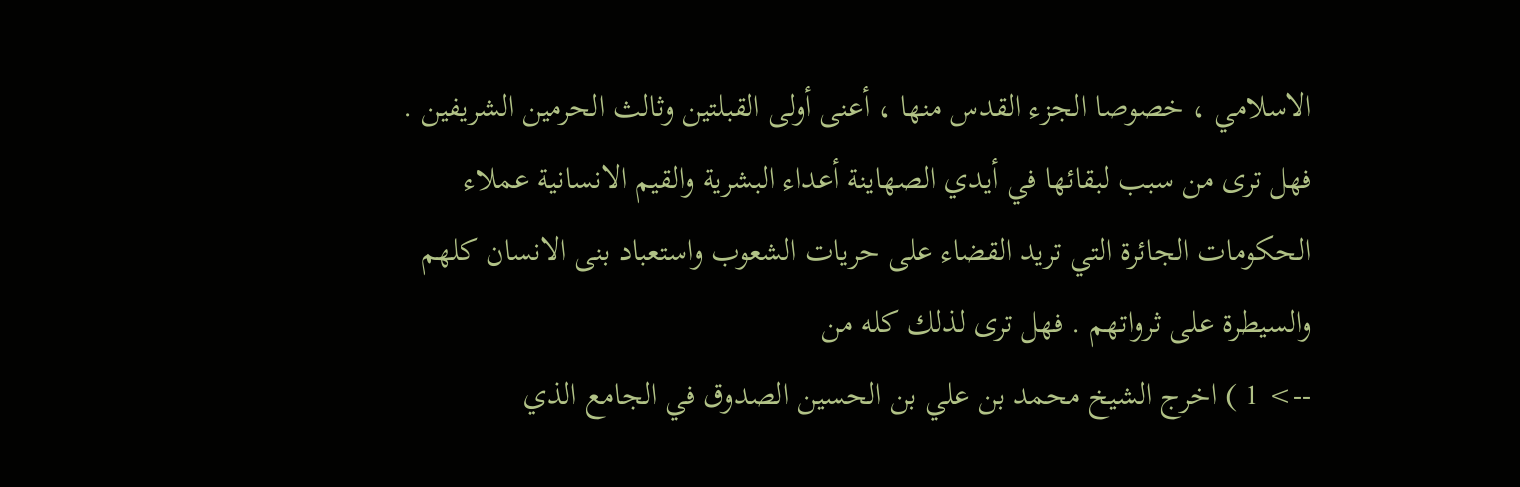الاسلامي ، خصوصا الجزء القدس منها ، أعنى أولى القبلتين وثالث الحرمين الشريفين . فهل ترى من سبب لبقائها في أيدي الصهاينة أعداء البشرية والقيم الانسانية عملاء الحكومات الجائرة التي تريد القضاء على حريات الشعوب واستعباد بنى الانسان كلهم والسيطرة على ثرواتهم . فهل ترى لذلك كله من
--> 1 ) اخرج الشيخ محمد بن علي بن الحسين الصدوق في الجامع الذي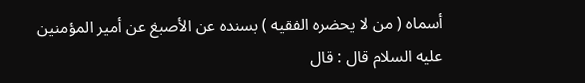أسماه ( من لا يحضره الفقيه ) بسنده عن الأصبغ عن أمير المؤمنين عليه السلام قال : قال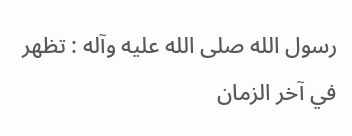رسول الله صلى الله عليه وآله : تظهر في آخر الزمان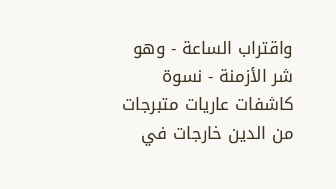واقتراب الساعة - وهو شر الأزمنة - نسوة كاشفات عاريات متبرجات من الدين خارجات في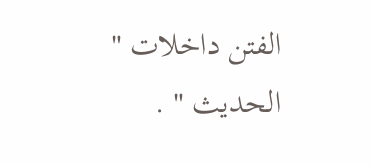الفتن داخلات " الحديث " .